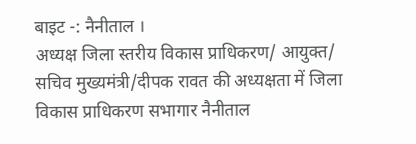बाइट -: नैनीताल ।
अध्यक्ष जिला स्तरीय विकास प्राधिकरण/ आयुक्त/ सचिव मुख्यमंत्री/दीपक रावत की अध्यक्षता में जिला विकास प्राधिकरण सभागार नैनीताल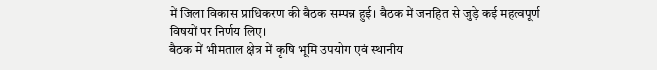में जिला विकास प्राधिकरण की बैठक सम्पन्न हुई। बैठक में जनहित से जुड़े कई महत्वपूर्ण विषयों पर निर्णय लिए।
बैठक में भीमताल क्षेत्र में कृषि भूमि उपयोग एवं स्थानीय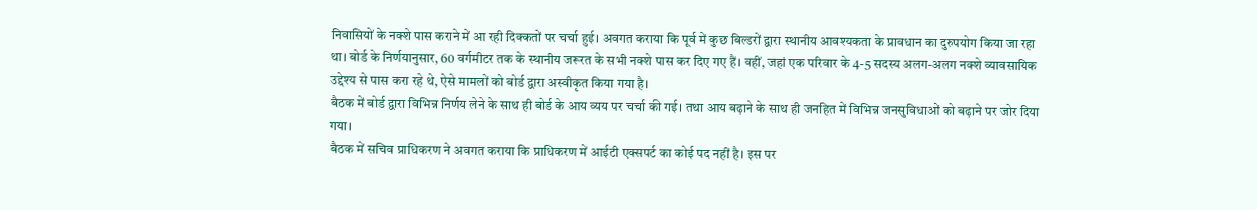निवासियों के नक्शे पास कराने में आ रही दिक्कतों पर चर्चा हुई। अवगत कराया कि पूर्व में कुछ बिल्डरों द्वारा स्थानीय आवश्यकता के प्रावधान का दुरुपयोग किया जा रहा था। बोर्ड के निर्णयानुसार, 60 वर्गमीटर तक के स्थानीय जरूरत के सभी नक्शे पास कर दिए गए हैं। वहीं, जहां एक परिवार के 4-5 सदस्य अलग-अलग नक्शे व्यावसायिक उद्देश्य से पास करा रहे थे, ऐसे मामलों को बोर्ड द्वारा अस्वीकृत किया गया है।
बैठक में बोर्ड द्वारा विभिन्न निर्णय लेने के साथ ही बोर्ड के आय व्यय पर चर्चा की गई। तथा आय बढ़ाने के साथ ही जनहित में विभिन्न जनसुविधाओं को बढ़ाने पर जोर दिया गया।
बैठक में सचिव प्राधिकरण ने अवगत कराया कि प्राधिकरण में आईटी एक्सपर्ट का कोई पद नहीं है। इस पर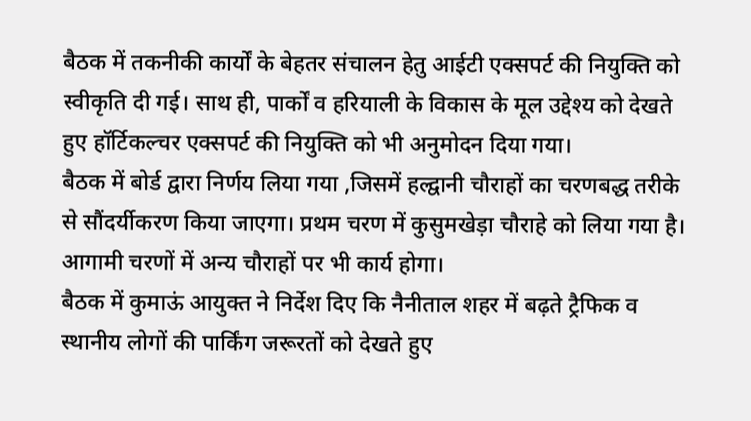बैठक में तकनीकी कार्यों के बेहतर संचालन हेतु आईटी एक्सपर्ट की नियुक्ति को स्वीकृति दी गई। साथ ही, पार्कों व हरियाली के विकास के मूल उद्देश्य को देखते हुए हॉर्टिकल्चर एक्सपर्ट की नियुक्ति को भी अनुमोदन दिया गया।
बैठक में बोर्ड द्वारा निर्णय लिया गया ,जिसमें हल्द्वानी चौराहों का चरणबद्ध तरीके से सौंदर्यीकरण किया जाएगा। प्रथम चरण में कुसुमखेड़ा चौराहे को लिया गया है। आगामी चरणों में अन्य चौराहों पर भी कार्य होगा।
बैठक में कुमाऊं आयुक्त ने निर्देश दिए कि नैनीताल शहर में बढ़ते ट्रैफिक व स्थानीय लोगों की पार्किंग जरूरतों को देखते हुए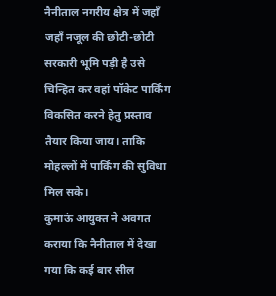नैनीताल नगरीय क्षेत्र में जहाँ जहॉं नजूल की छोटी-छोटी सरकारी भूमि पड़ी है उसे चिन्हित कर वहां पॉकेट पार्किंग विकसित करने हेतु प्रस्ताव तैयार किया जाय। ताकि मोहल्लों में पार्किंग की सुविधा मिल सके।
कुमाऊं आयुक्त ने अवगत कराया कि नैनीताल में देखा गया कि कई बार सील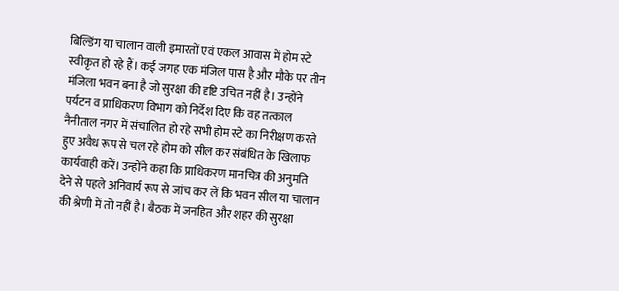बिल्डिंग या चालान वाली इमारतों एवं एकल आवास में होम स्टे स्वीकृत हो रहे हैं। कई जगह एक मंजिल पास है और मौके पर तीन मंजिला भवन बना है जो सुरक्षा की दृष्टि उचित नहीं है। उन्होंने पर्यटन व प्राधिकरण विभाग को निर्देश दिए कि वह तत्काल नैनीताल नगर में संचालित हो रहे सभी होम स्टे का निरीक्षण करते हुए अवैध रूप से चल रहे होम को सील कर संबंधित के खिलाफ कार्यवाही करें। उन्होंने कहा कि प्राधिकरण मानचित्र की अनुमति देने से पहले अनिवार्य रूप से जांच कर लें कि भवन सील या चालान की श्रेणी में तो नहीं है। बैठक में जनहित और शहर की सुरक्षा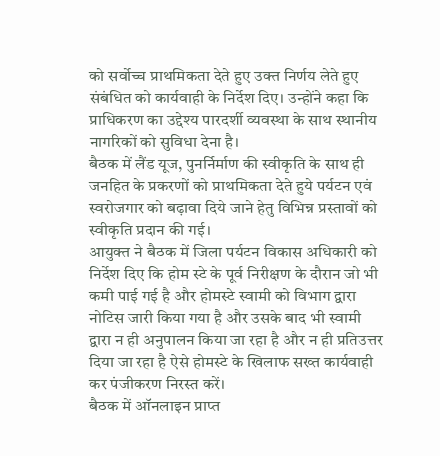को सर्वोच्च प्राथमिकता देते हुए उक्त निर्णय लेते हुए संबंधित को कार्यवाही के निर्देश दिए। उन्होंने कहा कि प्राधिकरण का उद्देश्य पारदर्शी व्यवस्था के साथ स्थानीय नागरिकों को सुविधा देना है।
बैठक में लैंड यूज, पुनर्निर्माण की स्वीकृति के साथ ही जनहित के प्रकरणों को प्राथमिकता देते हुये पर्यटन एवं स्वरोजगार को बढ़ावा दिये जाने हेतु विभिन्न प्रस्तावों को स्वीकृति प्रदान की गई।
आयुक्त ने बैठक में जिला पर्यटन विकास अधिकारी को निर्देश दिए कि होम स्टे के पूर्व निरीक्षण के दौरान जो भी कमी पाई गई है और होमस्टे स्वामी को विभाग द्वारा नोटिस जारी किया गया है और उसके बाद भी स्वामी द्वारा न ही अनुपालन किया जा रहा है और न ही प्रतिउत्तर दिया जा रहा है ऐसे होमस्टे के खिलाफ सख्त कार्यवाही कर पंजीकरण निरस्त करें।
बैठक में ऑनलाइन प्राप्त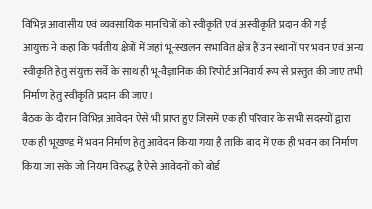विभिन्न आवासीय एवं व्यवसायिक मानचित्रों को स्वीकृति एवं अस्वीकृति प्रदान की गई
आयुक्त ने कहा कि पर्वतीय क्षेत्रों में जहां भू-स्खलन सभावित क्षेत्र हैं उन स्थानों पर भवन एवं अन्य स्वीकृति हेतु संयुक्त सर्वे के साथ ही भू-वैज्ञानिक की रिपोर्ट अनिवार्य रूप से प्रस्तुत की जाए तभी निर्माण हेतु स्वीकृति प्रदान की जाए।
बैठक के दौरान विभिन्न आवेदन ऐसे भी प्राप्त हुए जिसमें एक ही परिवार के सभी सदस्यों द्वारा एक ही भूखण्ड में भवन निर्माण हेतु आवेदन किया गया है ताकि बाद में एक ही भवन का निर्माण किया जा सके जो नियम विरुद्ध है ऐसे आवेदनों को बोर्ड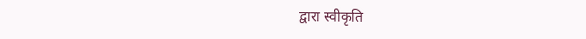द्वारा स्वीकृति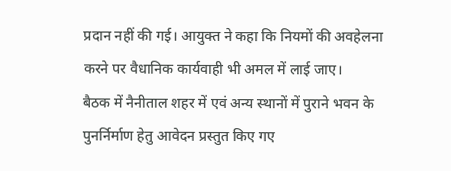प्रदान नहीं की गई। आयुक्त ने कहा कि नियमों की अवहेलना करने पर वैधानिक कार्यवाही भी अमल में लाई जाए।
बैठक में नैनीताल शहर में एवं अन्य स्थानों में पुराने भवन के पुनर्निर्माण हेतु आवेदन प्रस्तुत किए गए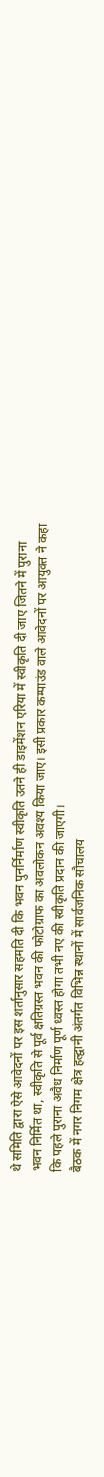थे समिति द्वारा ऐसे आवेदनों पर इस शर्तानुसार सहमति दी कि भवन पुनर्निर्माण स्वीकृति उतने ही डाइमेंशन एरिया में स्वीकृति दी जाए जितने में पुराना भवन निर्मित था, स्वीकृति से पूर्व क्षतिग्रस्त भवन की फोटोग्राफ का अवलोकन अवश्य किया जाए। इसी प्रकार कम्पाउंड वाले आवेदनों पर आयुक्त ने कहा कि पहले पुराना अवैध निर्माण पूर्ण ध्वस्त होगा तभी नए की स्वीकृति प्रदान की जाएगी।
बैठक में नगर निगम क्षेत्र हल्द्वानी अंतर्गत विभिन्न स्थानों में सार्वजनिक सौचालय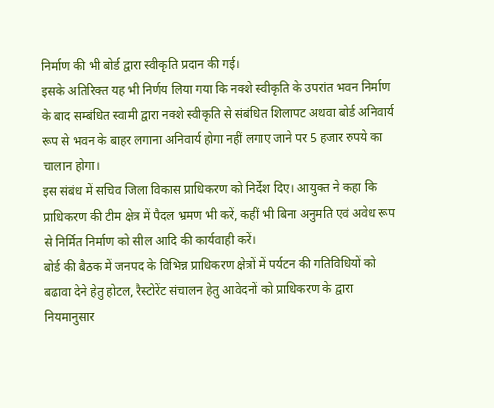निर्माण की भी बोर्ड द्वारा स्वीकृति प्रदान की गई।
इसके अतिरिक्त यह भी निर्णय लिया गया कि नक्शे स्वीकृति के उपरांत भवन निर्माण के बाद सम्बंधित स्वामी द्वारा नक्शे स्वीकृति से संबंधित शिलापट अथवा बोर्ड अनिवार्य रूप से भवन के बाहर लगाना अनिवार्य होगा नहीं लगाए जाने पर 5 हजार रुपये का चालान होगा।
इस संबंध में सचिव जिला विकास प्राधिकरण को निर्देश दिए। आयुक्त ने कहा कि प्राधिकरण की टीम क्षेत्र में पैदल भ्रमण भी करें, कहीं भी बिना अनुमति एवं अवेध रूप से निर्मित निर्माण को सील आदि की कार्यवाही करें।
बोर्ड की बैठक में जनपद के विभिन्न प्राधिकरण क्षेत्रों में पर्यटन की गतिविधियों को बढावा देने हेतु होटल, रैस्टोरेंट संचालन हेतु आवेदनों को प्राधिकरण के द्वारा नियमानुसार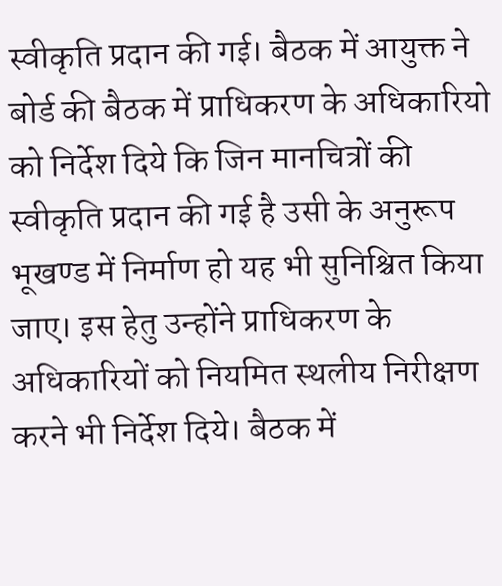स्वीकृति प्रदान की गई। बैठक में आयुक्त ने बोर्ड की बैठक में प्राधिकरण के अधिकारियो को निर्देश दिये कि जिन मानचित्रों की स्वीकृति प्रदान की गई है उसी के अनुरूप भूखण्ड में निर्माण हो यह भी सुनिश्चित किया जाए। इस हेतु उन्होंने प्राधिकरण के अधिकारियों को नियमित स्थलीय निरीक्षण करने भी निर्देश दिये। बैठक में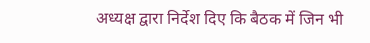अध्यक्ष द्वारा निर्देश दिए कि बैठक में जिन भी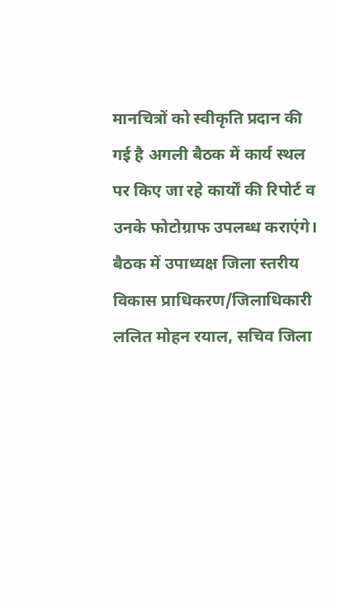मानचित्रों को स्वीकृति प्रदान की गई है अगली बैठक में कार्य स्थल पर किए जा रहे कार्यों की रिपोर्ट व उनके फोटोग्राफ उपलब्ध कराएंगे।
बैठक में उपाध्यक्ष जिला स्तरीय विकास प्राधिकरण/जिलाधिकारी ललित मोहन रयाल, सचिव जिला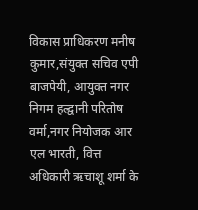विकास प्राधिकरण मनीष कुमार,संयुक्त सचिव एपी बाजपेयी, आयुक्त नगर निगम हल्द्वानी परितोष वर्मा,नगर नियोजक आर एल भारती, वित्त अधिकारी ऋचाशू शर्मा के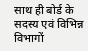साथ ही बोर्ड के सदस्य एवं विभिन्न विभागों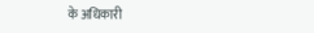के अधिकारी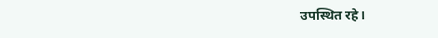उपस्थित रहे।